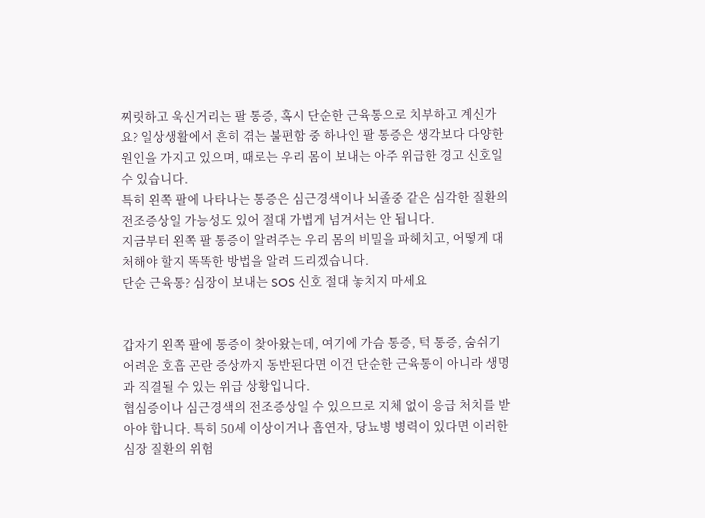찌릿하고 욱신거리는 팔 통증, 혹시 단순한 근육통으로 치부하고 계신가요? 일상생활에서 흔히 겪는 불편함 중 하나인 팔 통증은 생각보다 다양한 원인을 가지고 있으며, 때로는 우리 몸이 보내는 아주 위급한 경고 신호일 수 있습니다.
특히 왼쪽 팔에 나타나는 통증은 심근경색이나 뇌졸중 같은 심각한 질환의 전조증상일 가능성도 있어 절대 가볍게 넘겨서는 안 됩니다.
지금부터 왼쪽 팔 통증이 알려주는 우리 몸의 비밀을 파헤치고, 어떻게 대처해야 할지 똑똑한 방법을 알려 드리겠습니다.
단순 근육통? 심장이 보내는 SOS 신호 절대 놓치지 마세요


갑자기 왼쪽 팔에 통증이 찾아왔는데, 여기에 가슴 통증, 턱 통증, 숨쉬기 어려운 호흡 곤란 증상까지 동반된다면 이건 단순한 근육통이 아니라 생명과 직결될 수 있는 위급 상황입니다.
협심증이나 심근경색의 전조증상일 수 있으므로 지체 없이 응급 처치를 받아야 합니다. 특히 50세 이상이거나 흡연자, 당뇨병 병력이 있다면 이러한 심장 질환의 위험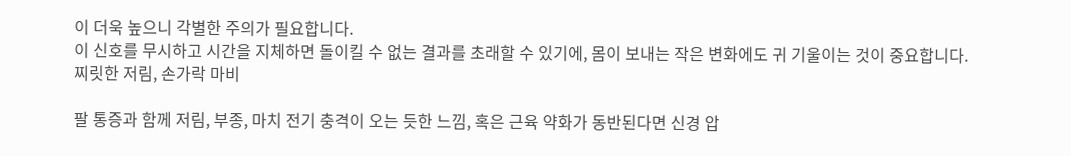이 더욱 높으니 각별한 주의가 필요합니다.
이 신호를 무시하고 시간을 지체하면 돌이킬 수 없는 결과를 초래할 수 있기에, 몸이 보내는 작은 변화에도 귀 기울이는 것이 중요합니다.
찌릿한 저림, 손가락 마비

팔 통증과 함께 저림, 부종, 마치 전기 충격이 오는 듯한 느낌, 혹은 근육 약화가 동반된다면 신경 압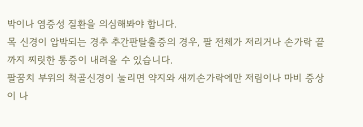박이나 염증성 질환을 의심해봐야 합니다.
목 신경이 압박되는 경추 추간판탈출증의 경우, 팔 전체가 저리거나 손가락 끝까지 찌릿한 통증이 내려올 수 있습니다.
팔꿈치 부위의 척골신경이 눌리면 약지와 새끼손가락에만 저림이나 마비 증상이 나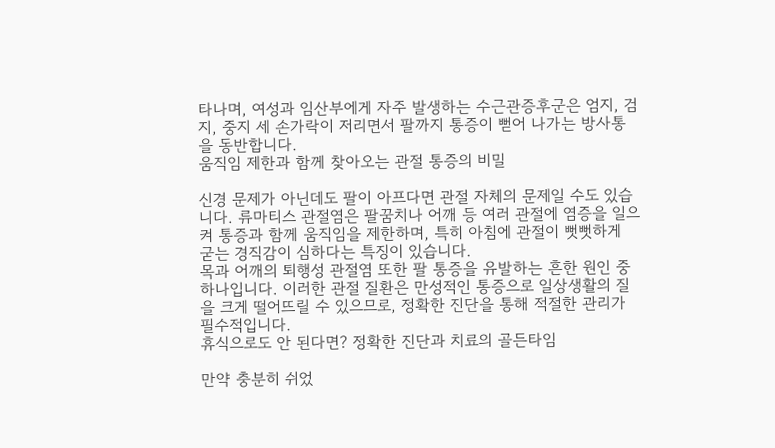타나며, 여성과 임산부에게 자주 발생하는 수근관증후군은 엄지, 검지, 중지 세 손가락이 저리면서 팔까지 통증이 뻗어 나가는 방사통을 동반합니다.
움직임 제한과 함께 찾아오는 관절 통증의 비밀

신경 문제가 아닌데도 팔이 아프다면 관절 자체의 문제일 수도 있습니다. 류마티스 관절염은 팔꿈치나 어깨 등 여러 관절에 염증을 일으켜 통증과 함께 움직임을 제한하며, 특히 아침에 관절이 뻣뻣하게 굳는 경직감이 심하다는 특징이 있습니다.
목과 어깨의 퇴행성 관절염 또한 팔 통증을 유발하는 흔한 원인 중 하나입니다. 이러한 관절 질환은 만성적인 통증으로 일상생활의 질을 크게 떨어뜨릴 수 있으므로, 정확한 진단을 통해 적절한 관리가 필수적입니다.
휴식으로도 안 된다면? 정확한 진단과 치료의 골든타임

만약 충분히 쉬었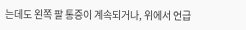는데도 왼쪽 팔 통증이 계속되거나, 위에서 언급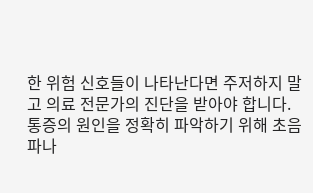한 위험 신호들이 나타난다면 주저하지 말고 의료 전문가의 진단을 받아야 합니다.
통증의 원인을 정확히 파악하기 위해 초음파나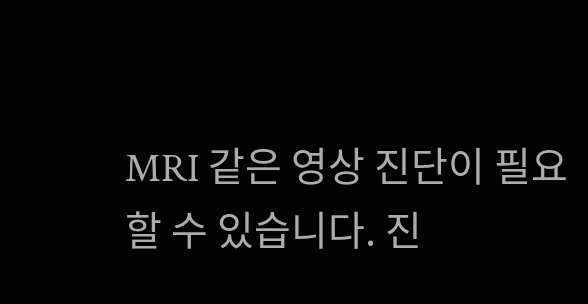MRI 같은 영상 진단이 필요할 수 있습니다. 진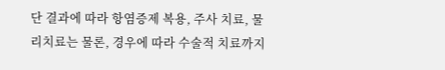단 결과에 따라 항염증제 복용, 주사 치료, 물리치료는 물론, 경우에 따라 수술적 치료까지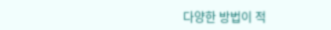다양한 방법이 적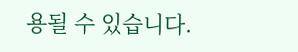용될 수 있습니다.